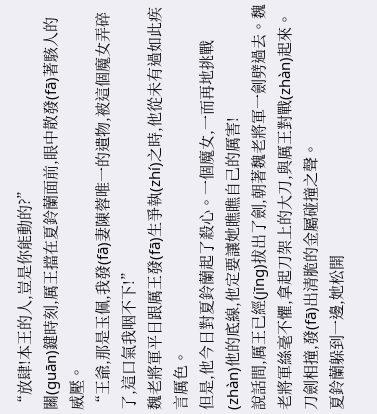“放肆!本王的人,豈是你能動的?”
關(guān)鍵時刻,厲王擋在夏鈴蘭面前,眼中散發(fā)著駭人的威壓。
“王爺,那是玉佩,我發(fā)妻陳蓉唯一的遺物,被這個魔女弄碎了,這口氣我咽不下!”
魏老將軍平日跟厲王發(fā)生爭執(zhí)之時,他從未有過如此疾言厲色。
但是,他今日對夏鈴蘭起了殺心。一個魔女,一而再地挑戰(zhàn)他的底線,他定要讓她瞧瞧自己的厲害!
說話間,厲王已經(jīng)拔出了劍,朝著魏老將軍一劍劈過去。魏老將軍絲毫不懼,拿起刀架上的大刀,與厲王對戰(zhàn)起來。
刀劍相撞,發(fā)出清脆的金屬碰撞之聲。
夏鈴蘭躲到一邊,她松開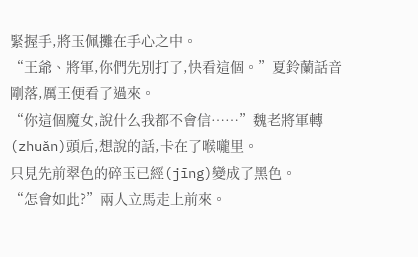緊握手,將玉佩攤在手心之中。
“王爺、將軍,你們先別打了,快看這個。”夏鈴蘭話音剛落,厲王便看了過來。
“你這個魔女,說什么我都不會信……”魏老將軍轉(zhuǎn)頭后,想說的話,卡在了喉嚨里。
只見先前翠色的碎玉已經(jīng)變成了黑色。
“怎會如此?”兩人立馬走上前來。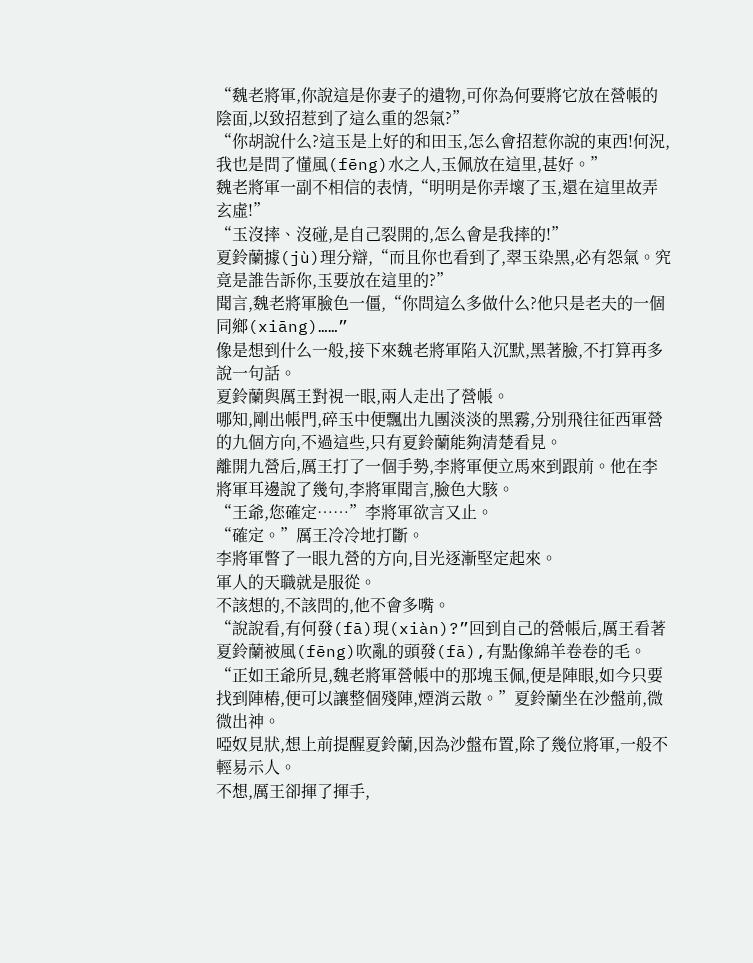“魏老將軍,你說這是你妻子的遺物,可你為何要將它放在營帳的陰面,以致招惹到了這么重的怨氣?”
“你胡說什么?這玉是上好的和田玉,怎么會招惹你說的東西!何況,我也是問了懂風(fēng)水之人,玉佩放在這里,甚好。”
魏老將軍一副不相信的表情,“明明是你弄壞了玉,還在這里故弄玄虛!”
“玉沒摔、沒碰,是自己裂開的,怎么會是我摔的!”
夏鈴蘭據(jù)理分辯,“而且你也看到了,翠玉染黑,必有怨氣。究竟是誰告訴你,玉要放在這里的?”
聞言,魏老將軍臉色一僵,“你問這么多做什么?他只是老夫的一個同鄉(xiāng)……”
像是想到什么一般,接下來魏老將軍陷入沉默,黑著臉,不打算再多說一句話。
夏鈴蘭與厲王對視一眼,兩人走出了營帳。
哪知,剛出帳門,碎玉中便飄出九團淡淡的黑霧,分別飛往征西軍營的九個方向,不過這些,只有夏鈴蘭能夠清楚看見。
離開九營后,厲王打了一個手勢,李將軍便立馬來到跟前。他在李將軍耳邊說了幾句,李將軍聞言,臉色大駭。
“王爺,您確定……”李將軍欲言又止。
“確定。”厲王冷冷地打斷。
李將軍瞥了一眼九營的方向,目光逐漸堅定起來。
軍人的天職就是服從。
不該想的,不該問的,他不會多嘴。
“說說看,有何發(fā)現(xiàn)?”回到自己的營帳后,厲王看著夏鈴蘭被風(fēng)吹亂的頭發(fā),有點像綿羊卷卷的毛。
“正如王爺所見,魏老將軍營帳中的那塊玉佩,便是陣眼,如今只要找到陣樁,便可以讓整個殘陣,煙消云散。”夏鈴蘭坐在沙盤前,微微出神。
啞奴見狀,想上前提醒夏鈴蘭,因為沙盤布置,除了幾位將軍,一般不輕易示人。
不想,厲王卻揮了揮手,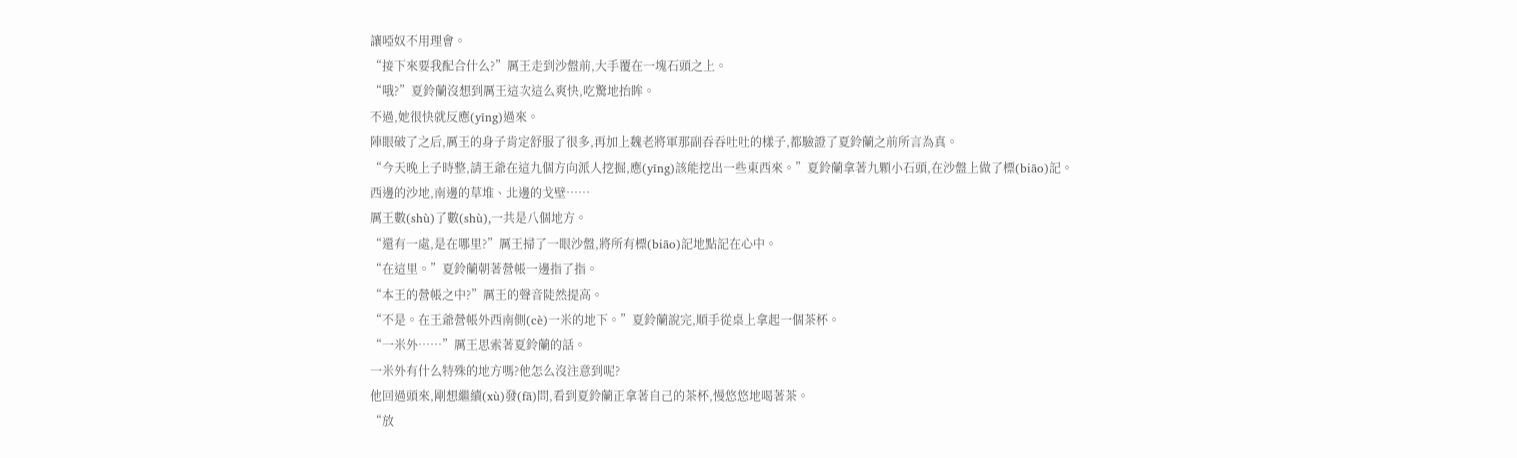讓啞奴不用理會。
“接下來要我配合什么?”厲王走到沙盤前,大手覆在一塊石頭之上。
“哦?”夏鈴蘭沒想到厲王這次這么爽快,吃驚地抬眸。
不過,她很快就反應(yīng)過來。
陣眼破了之后,厲王的身子肯定舒服了很多,再加上魏老將軍那副吞吞吐吐的樣子,都驗證了夏鈴蘭之前所言為真。
“今天晚上子時整,請王爺在這九個方向派人挖掘,應(yīng)該能挖出一些東西來。”夏鈴蘭拿著九顆小石頭,在沙盤上做了標(biāo)記。
西邊的沙地,南邊的草堆、北邊的戈壁……
厲王數(shù)了數(shù),一共是八個地方。
“還有一處,是在哪里?”厲王掃了一眼沙盤,將所有標(biāo)記地點記在心中。
“在這里。”夏鈴蘭朝著營帳一邊指了指。
“本王的營帳之中?”厲王的聲音陡然提高。
“不是。在王爺營帳外西南側(cè)一米的地下。”夏鈴蘭說完,順手從桌上拿起一個茶杯。
“一米外……”厲王思索著夏鈴蘭的話。
一米外有什么特殊的地方嗎?他怎么沒注意到呢?
他回過頭來,剛想繼續(xù)發(fā)問,看到夏鈴蘭正拿著自己的茶杯,慢悠悠地喝著茶。
“放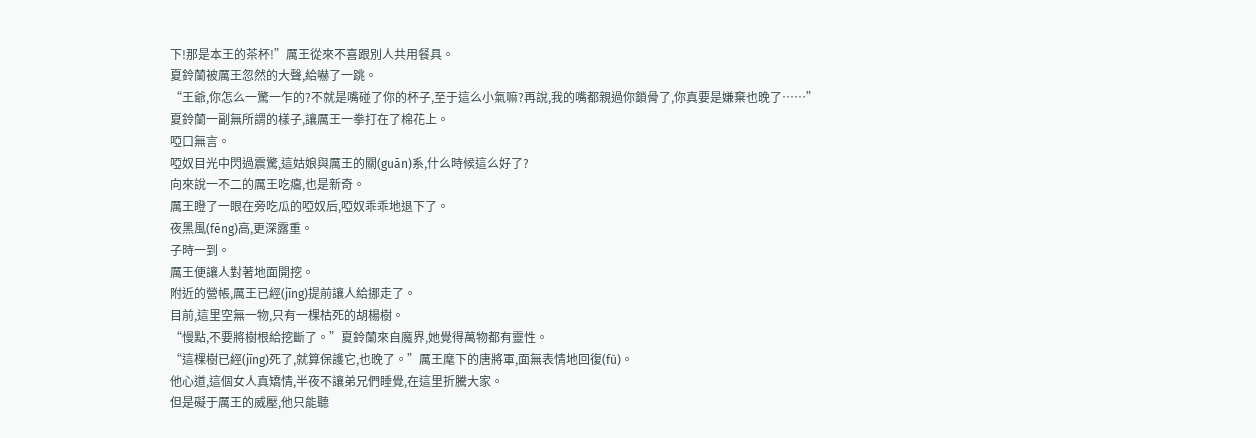下!那是本王的茶杯!”厲王從來不喜跟別人共用餐具。
夏鈴蘭被厲王忽然的大聲,給嚇了一跳。
“王爺,你怎么一驚一乍的?不就是嘴碰了你的杯子,至于這么小氣嘛?再說,我的嘴都親過你鎖骨了,你真要是嫌棄也晚了……”
夏鈴蘭一副無所謂的樣子,讓厲王一拳打在了棉花上。
啞口無言。
啞奴目光中閃過震驚,這姑娘與厲王的關(guān)系,什么時候這么好了?
向來說一不二的厲王吃癟,也是新奇。
厲王瞪了一眼在旁吃瓜的啞奴后,啞奴乖乖地退下了。
夜黑風(fēng)高,更深露重。
子時一到。
厲王便讓人對著地面開挖。
附近的營帳,厲王已經(jīng)提前讓人給挪走了。
目前,這里空無一物,只有一棵枯死的胡楊樹。
“慢點,不要將樹根給挖斷了。”夏鈴蘭來自魔界,她覺得萬物都有靈性。
“這棵樹已經(jīng)死了,就算保護它,也晚了。”厲王麾下的唐將軍,面無表情地回復(fù)。
他心道,這個女人真矯情,半夜不讓弟兄們睡覺,在這里折騰大家。
但是礙于厲王的威壓,他只能聽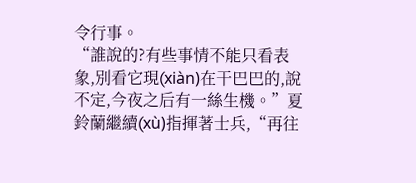令行事。
“誰說的?有些事情不能只看表象,別看它現(xiàn)在干巴巴的,說不定,今夜之后有一絲生機。”夏鈴蘭繼續(xù)指揮著士兵,“再往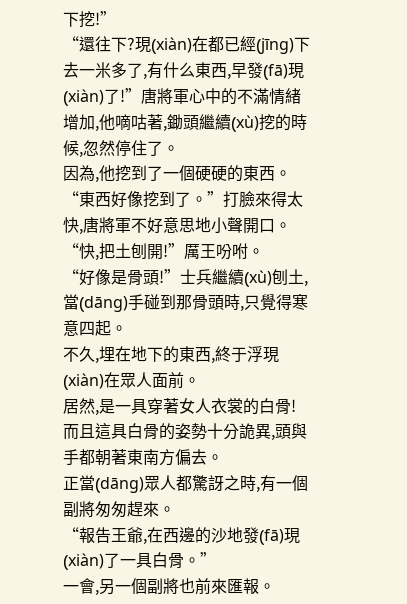下挖!”
“還往下?現(xiàn)在都已經(jīng)下去一米多了,有什么東西,早發(fā)現(xiàn)了!”唐將軍心中的不滿情緒增加,他嘀咕著,鋤頭繼續(xù)挖的時候,忽然停住了。
因為,他挖到了一個硬硬的東西。
“東西好像挖到了。”打臉來得太快,唐將軍不好意思地小聲開口。
“快,把土刨開!”厲王吩咐。
“好像是骨頭!”士兵繼續(xù)刨土,當(dāng)手碰到那骨頭時,只覺得寒意四起。
不久,埋在地下的東西,終于浮現(xiàn)在眾人面前。
居然,是一具穿著女人衣裳的白骨!
而且這具白骨的姿勢十分詭異,頭與手都朝著東南方偏去。
正當(dāng)眾人都驚訝之時,有一個副將匆匆趕來。
“報告王爺,在西邊的沙地發(fā)現(xiàn)了一具白骨。”
一會,另一個副將也前來匯報。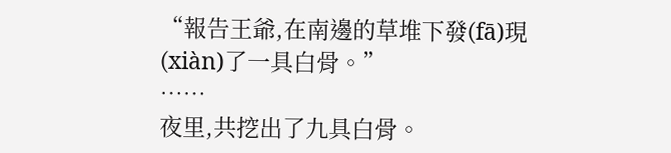“報告王爺,在南邊的草堆下發(fā)現(xiàn)了一具白骨。”
……
夜里,共挖出了九具白骨。